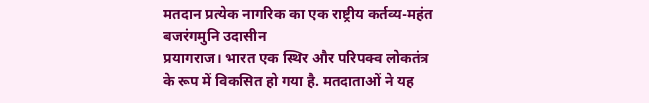मतदान प्रत्येक नागरिक का एक राष्ट्रीय कर्तव्य-महंत बजरंगमुनि उदासीन
प्रयागराज। भारत एक स्थिर और परिपक्व लोकतंत्र के रूप में विकसित हो गया है. मतदाताओं ने यह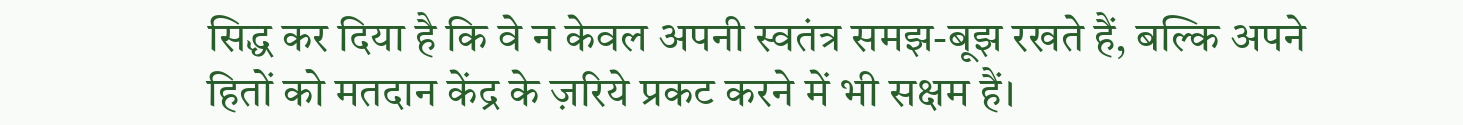सिद्ध कर दिया है कि वे न केवल अपनी स्वतंत्र समझ-बूझ रखते हैं, बल्कि अपने हितों को मतदान केंद्र के ज़रिये प्रकट करने में भी सक्षम हैं।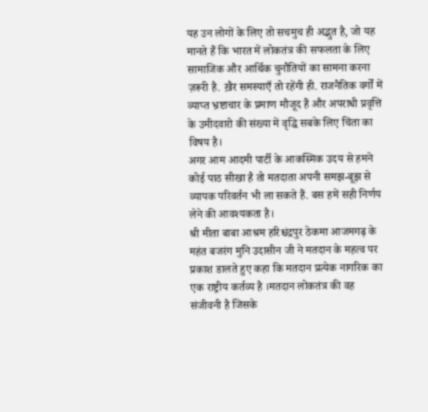यह उन लोगों के लिए तो सचमुच ही अद्भुत है, जो यह मानते हैं कि भारत में लोकतंत्र की सफलता के लिए सामाजिक और आर्थिक चुनौतियों का सामना करना ज़रूरी है. ख़ैर समस्याएँ तो रहेंगी ही. राजनैतिक वर्गों में व्याप्त भ्रष्टाचार के प्रमाण मौजूद हैं और अपराधी प्रवृत्ति के उमीदवारो की संख्या में वृद्धि सबके लिए चिंता का विषय है।
अगर आम आदमी पार्टी के आकस्मिक उदय से हमने कोई पाठ सीखा है तो मतदाता अपनी समझ-बूझ से व्यापक परिवर्तन भी ला सकते हैं. बस हमें सही निर्णय लेने की आवश्यकता है।
श्री मीता बाबा आश्रम हरिश्चंद्रपुर ठेकमा आजमगढ़ के महंत बजरंग मुनि उदासीन जी ने मतदान के महत्व पर प्रकाश डालते हुए कहा कि मतदान प्रत्येक नागरिक का एक राष्ट्रीय कर्तव्य है ।मतदान लोकतंत्र की वह संजीवनी है जिसके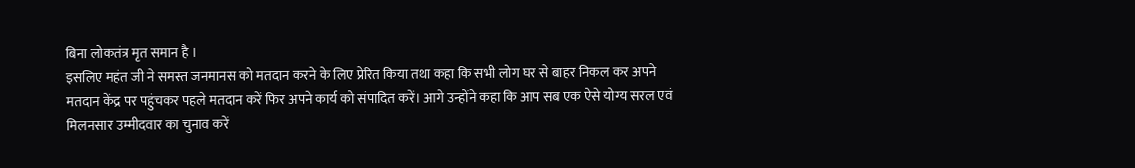बिना लोकतंत्र मृत समान है ।
इसलिए महंत जी ने समस्त जनमानस को मतदान करने के लिए प्रेरित किया तथा कहा कि सभी लोग घर से बाहर निकल कर अपने मतदान केंद्र पर पहुंचकर पहले मतदान करें फिर अपने कार्य को संपादित करें। आगे उन्होंने कहा कि आप सब एक ऐसे योग्य सरल एवं मिलनसार उम्मीदवार का चुनाव करें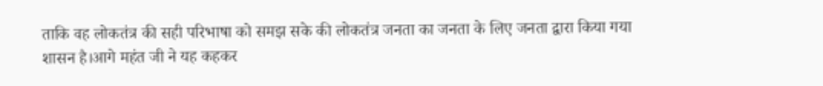ताकि वह लोकतंत्र की सही परिभाषा को समझ सके की लोकतंत्र जनता का जनता के लिए जनता द्वारा किया गया शासन है।आगे महंत जी ने यह कहकर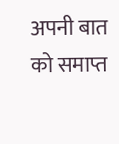अपनी बात को समाप्त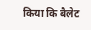किया कि बैलेट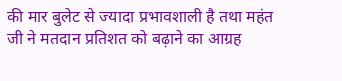की मार बुलेट से ज्यादा प्रभावशाली है तथा महंत जी ने मतदान प्रतिशत को बढ़ाने का आग्रह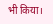भी किया।